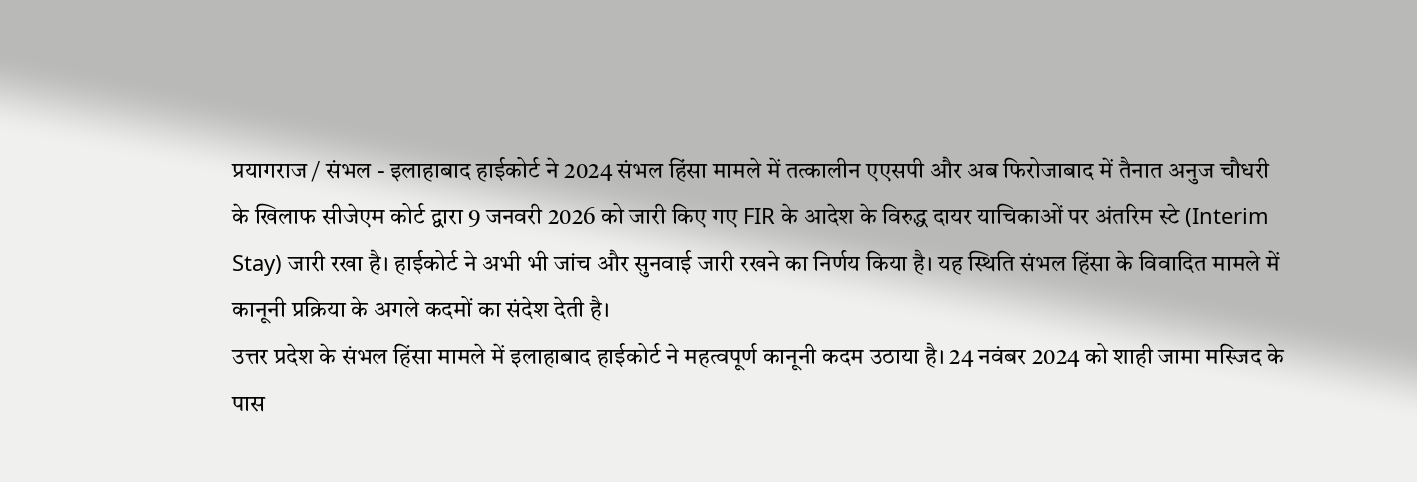प्रयागराज / संभल - इलाहाबाद हाईकोर्ट ने 2024 संभल हिंसा मामले में तत्कालीन एएसपी और अब फिरोजाबाद में तैनात अनुज चौधरी के खिलाफ सीजेएम कोर्ट द्वारा 9 जनवरी 2026 को जारी किए गए FIR के आदेश के विरुद्ध दायर याचिकाओं पर अंतरिम स्टे (Interim Stay) जारी रखा है। हाईकोर्ट ने अभी भी जांच और सुनवाई जारी रखने का निर्णय किया है। यह स्थिति संभल हिंसा के विवादित मामले में कानूनी प्रक्रिया के अगले कदमों का संदेश देती है।
उत्तर प्रदेश के संभल हिंसा मामले में इलाहाबाद हाईकोर्ट ने महत्वपूर्ण कानूनी कदम उठाया है। 24 नवंबर 2024 को शाही जामा मस्जिद के पास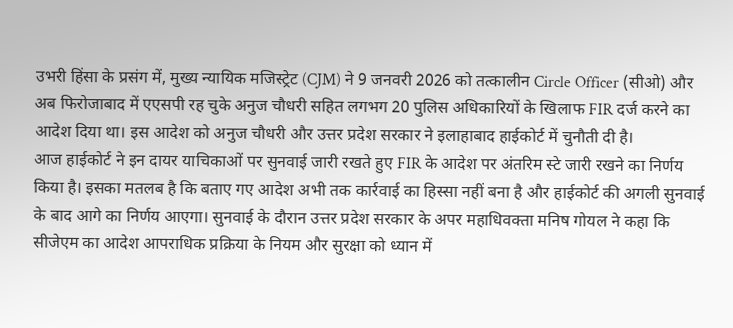उभरी हिंसा के प्रसंग में, मुख्य न्यायिक मजिस्ट्रेट (CJM) ने 9 जनवरी 2026 को तत्कालीन Circle Officer (सीओ) और अब फिरोजाबाद में एएसपी रह चुके अनुज चौधरी सहित लगभग 20 पुलिस अधिकारियों के खिलाफ FIR दर्ज करने का आदेश दिया था। इस आदेश को अनुज चौधरी और उत्तर प्रदेश सरकार ने इलाहाबाद हाईकोर्ट में चुनौती दी है।
आज हाईकोर्ट ने इन दायर याचिकाओं पर सुनवाई जारी रखते हुए FIR के आदेश पर अंतरिम स्टे जारी रखने का निर्णय किया है। इसका मतलब है कि बताए गए आदेश अभी तक कार्रवाई का हिस्सा नहीं बना है और हाईकोर्ट की अगली सुनवाई के बाद आगे का निर्णय आएगा। सुनवाई के दौरान उत्तर प्रदेश सरकार के अपर महाधिवक्ता मनिष गोयल ने कहा कि सीजेएम का आदेश आपराधिक प्रक्रिया के नियम और सुरक्षा को ध्यान में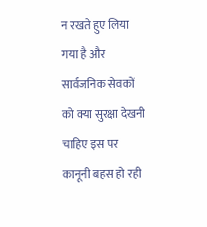न रखते हुए लिया गया है और सार्वजनिक सेवकों को क्या सुरक्षा देखनी चाहिए इस पर कानूनी बहस हो रही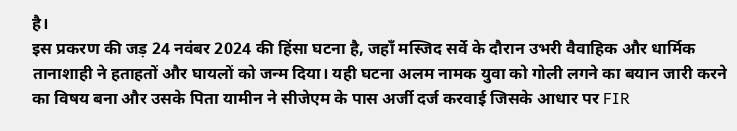है।
इस प्रकरण की जड़ 24 नवंबर 2024 की हिंसा घटना है, जहाँ मस्जिद सर्वे के दौरान उभरी वैवाहिक और धार्मिक तानाशाही ने हताहतों और घायलों को जन्म दिया। यही घटना अलम नामक युवा को गोली लगने का बयान जारी करने का विषय बना और उसके पिता यामीन ने सीजेएम के पास अर्जी दर्ज करवाई जिसके आधार पर FIR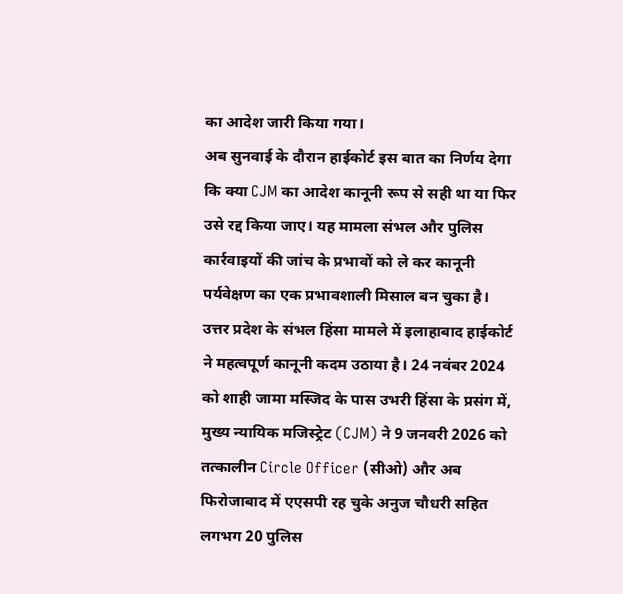का आदेश जारी किया गया।
अब सुनवाई के दौरान हाईकोर्ट इस बात का निर्णय देगा कि क्या CJM का आदेश कानूनी रूप से सही था या फिर उसे रद्द किया जाए। यह मामला संभल और पुलिस कार्रवाइयों की जांच के प्रभावों को ले कर कानूनी पर्यवेक्षण का एक प्रभावशाली मिसाल बन चुका है।
उत्तर प्रदेश के संभल हिंसा मामले में इलाहाबाद हाईकोर्ट ने महत्वपूर्ण कानूनी कदम उठाया है। 24 नवंबर 2024 को शाही जामा मस्जिद के पास उभरी हिंसा के प्रसंग में, मुख्य न्यायिक मजिस्ट्रेट (CJM) ने 9 जनवरी 2026 को तत्कालीन Circle Officer (सीओ) और अब फिरोजाबाद में एएसपी रह चुके अनुज चौधरी सहित लगभग 20 पुलिस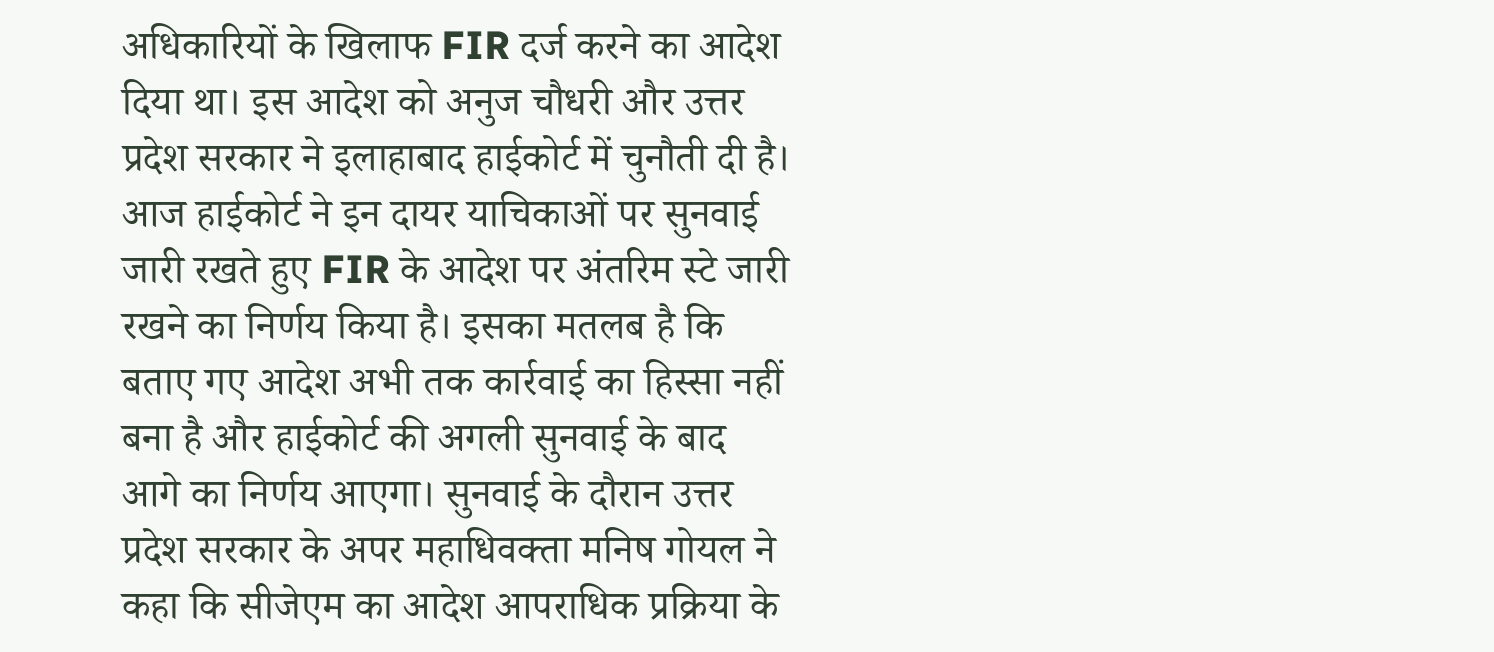अधिकारियों के खिलाफ FIR दर्ज करने का आदेश दिया था। इस आदेश को अनुज चौधरी और उत्तर प्रदेश सरकार ने इलाहाबाद हाईकोर्ट में चुनौती दी है।
आज हाईकोर्ट ने इन दायर याचिकाओं पर सुनवाई जारी रखते हुए FIR के आदेश पर अंतरिम स्टे जारी रखने का निर्णय किया है। इसका मतलब है कि बताए गए आदेश अभी तक कार्रवाई का हिस्सा नहीं बना है और हाईकोर्ट की अगली सुनवाई के बाद आगे का निर्णय आएगा। सुनवाई के दौरान उत्तर प्रदेश सरकार के अपर महाधिवक्ता मनिष गोयल ने कहा कि सीजेएम का आदेश आपराधिक प्रक्रिया के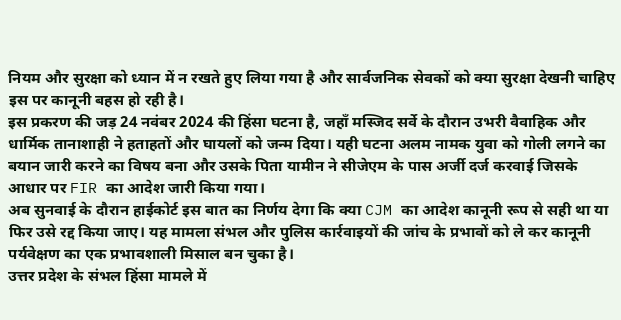नियम और सुरक्षा को ध्यान में न रखते हुए लिया गया है और सार्वजनिक सेवकों को क्या सुरक्षा देखनी चाहिए इस पर कानूनी बहस हो रही है।
इस प्रकरण की जड़ 24 नवंबर 2024 की हिंसा घटना है, जहाँ मस्जिद सर्वे के दौरान उभरी वैवाहिक और धार्मिक तानाशाही ने हताहतों और घायलों को जन्म दिया। यही घटना अलम नामक युवा को गोली लगने का बयान जारी करने का विषय बना और उसके पिता यामीन ने सीजेएम के पास अर्जी दर्ज करवाई जिसके आधार पर FIR का आदेश जारी किया गया।
अब सुनवाई के दौरान हाईकोर्ट इस बात का निर्णय देगा कि क्या CJM का आदेश कानूनी रूप से सही था या फिर उसे रद्द किया जाए। यह मामला संभल और पुलिस कार्रवाइयों की जांच के प्रभावों को ले कर कानूनी पर्यवेक्षण का एक प्रभावशाली मिसाल बन चुका है।
उत्तर प्रदेश के संभल हिंसा मामले में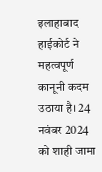इलाहाबाद हाईकोर्ट ने महत्वपूर्ण कानूनी कदम उठाया है। 24 नवंबर 2024 को शाही जामा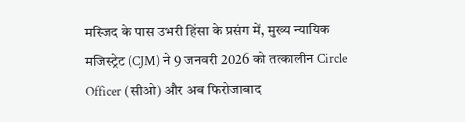मस्जिद के पास उभरी हिंसा के प्रसंग में, मुख्य न्यायिक मजिस्ट्रेट (CJM) ने 9 जनवरी 2026 को तत्कालीन Circle Officer (सीओ) और अब फिरोजाबाद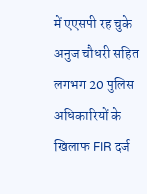में एएसपी रह चुके अनुज चौधरी सहित लगभग 20 पुलिस अधिकारियों के खिलाफ FIR दर्ज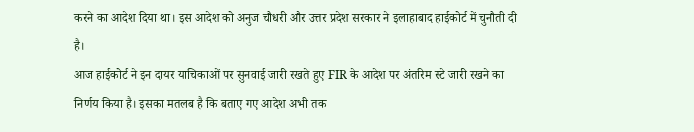करने का आदेश दिया था। इस आदेश को अनुज चौधरी और उत्तर प्रदेश सरकार ने इलाहाबाद हाईकोर्ट में चुनौती दी है।
आज हाईकोर्ट ने इन दायर याचिकाओं पर सुनवाई जारी रखते हुए FIR के आदेश पर अंतरिम स्टे जारी रखने का निर्णय किया है। इसका मतलब है कि बताए गए आदेश अभी तक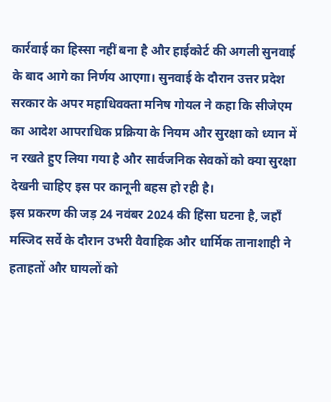कार्रवाई का हिस्सा नहीं बना है और हाईकोर्ट की अगली सुनवाई के बाद आगे का निर्णय आएगा। सुनवाई के दौरान उत्तर प्रदेश सरकार के अपर महाधिवक्ता मनिष गोयल ने कहा कि सीजेएम का आदेश आपराधिक प्रक्रिया के नियम और सुरक्षा को ध्यान में न रखते हुए लिया गया है और सार्वजनिक सेवकों को क्या सुरक्षा देखनी चाहिए इस पर कानूनी बहस हो रही है।
इस प्रकरण की जड़ 24 नवंबर 2024 की हिंसा घटना है, जहाँ मस्जिद सर्वे के दौरान उभरी वैवाहिक और धार्मिक तानाशाही ने हताहतों और घायलों को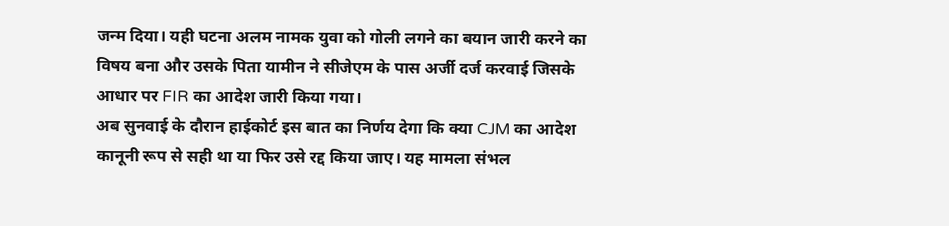जन्म दिया। यही घटना अलम नामक युवा को गोली लगने का बयान जारी करने का विषय बना और उसके पिता यामीन ने सीजेएम के पास अर्जी दर्ज करवाई जिसके आधार पर FIR का आदेश जारी किया गया।
अब सुनवाई के दौरान हाईकोर्ट इस बात का निर्णय देगा कि क्या CJM का आदेश कानूनी रूप से सही था या फिर उसे रद्द किया जाए। यह मामला संभल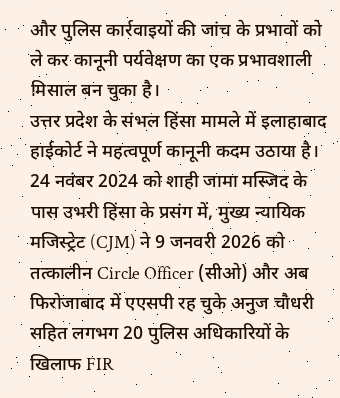और पुलिस कार्रवाइयों की जांच के प्रभावों को ले कर कानूनी पर्यवेक्षण का एक प्रभावशाली मिसाल बन चुका है।
उत्तर प्रदेश के संभल हिंसा मामले में इलाहाबाद हाईकोर्ट ने महत्वपूर्ण कानूनी कदम उठाया है। 24 नवंबर 2024 को शाही जामा मस्जिद के पास उभरी हिंसा के प्रसंग में, मुख्य न्यायिक मजिस्ट्रेट (CJM) ने 9 जनवरी 2026 को तत्कालीन Circle Officer (सीओ) और अब फिरोजाबाद में एएसपी रह चुके अनुज चौधरी सहित लगभग 20 पुलिस अधिकारियों के खिलाफ FIR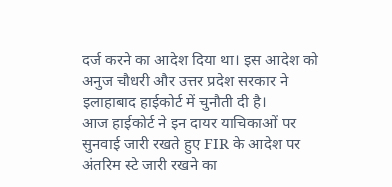दर्ज करने का आदेश दिया था। इस आदेश को अनुज चौधरी और उत्तर प्रदेश सरकार ने इलाहाबाद हाईकोर्ट में चुनौती दी है।
आज हाईकोर्ट ने इन दायर याचिकाओं पर सुनवाई जारी रखते हुए FIR के आदेश पर अंतरिम स्टे जारी रखने का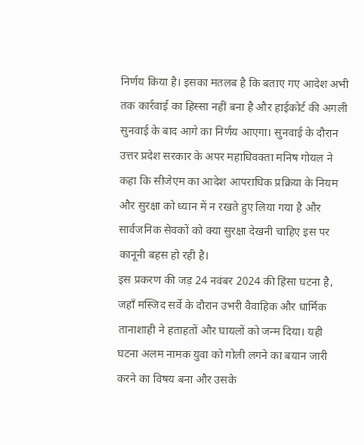निर्णय किया है। इसका मतलब है कि बताए गए आदेश अभी तक कार्रवाई का हिस्सा नहीं बना है और हाईकोर्ट की अगली सुनवाई के बाद आगे का निर्णय आएगा। सुनवाई के दौरान उत्तर प्रदेश सरकार के अपर महाधिवक्ता मनिष गोयल ने कहा कि सीजेएम का आदेश आपराधिक प्रक्रिया के नियम और सुरक्षा को ध्यान में न रखते हुए लिया गया है और सार्वजनिक सेवकों को क्या सुरक्षा देखनी चाहिए इस पर कानूनी बहस हो रही है।
इस प्रकरण की जड़ 24 नवंबर 2024 की हिंसा घटना है, जहाँ मस्जिद सर्वे के दौरान उभरी वैवाहिक और धार्मिक तानाशाही ने हताहतों और घायलों को जन्म दिया। यही घटना अलम नामक युवा को गोली लगने का बयान जारी करने का विषय बना और उसके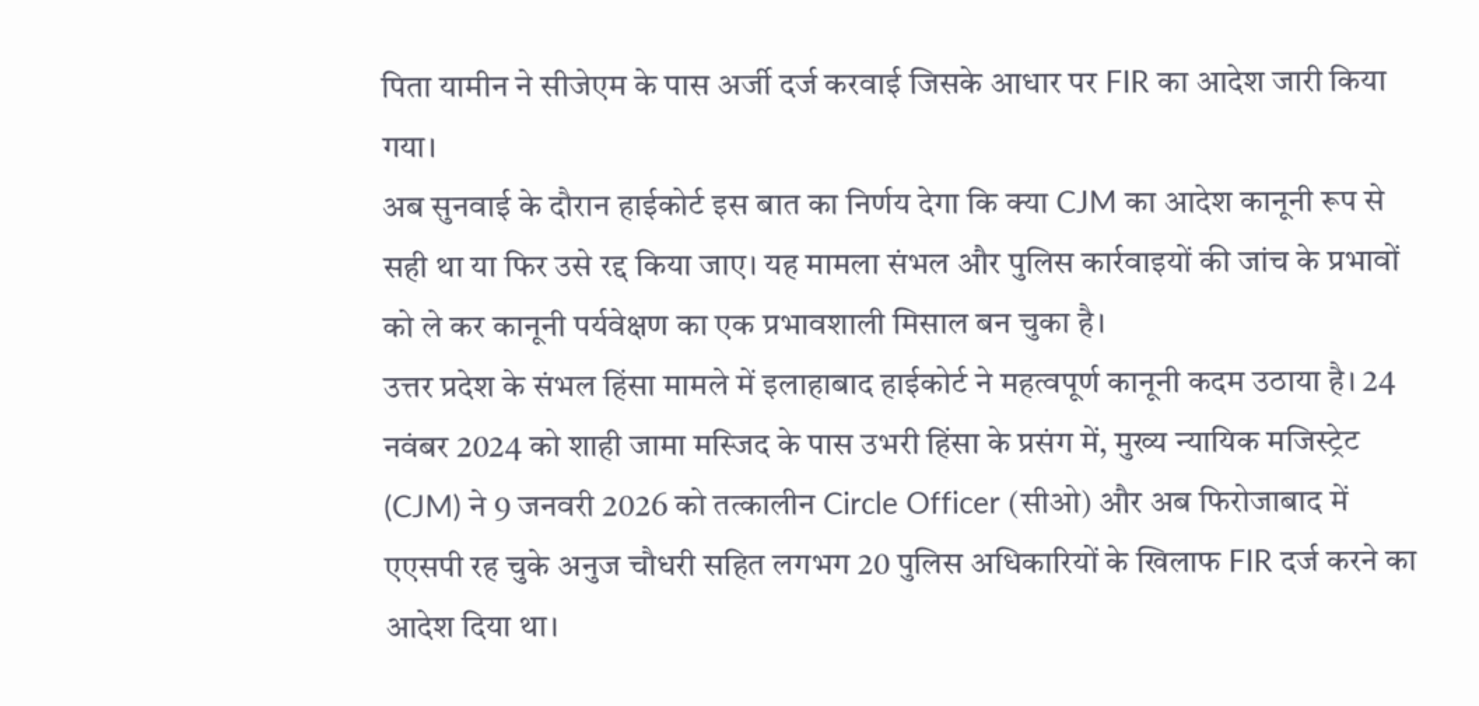पिता यामीन ने सीजेएम के पास अर्जी दर्ज करवाई जिसके आधार पर FIR का आदेश जारी किया गया।
अब सुनवाई के दौरान हाईकोर्ट इस बात का निर्णय देगा कि क्या CJM का आदेश कानूनी रूप से सही था या फिर उसे रद्द किया जाए। यह मामला संभल और पुलिस कार्रवाइयों की जांच के प्रभावों को ले कर कानूनी पर्यवेक्षण का एक प्रभावशाली मिसाल बन चुका है।
उत्तर प्रदेश के संभल हिंसा मामले में इलाहाबाद हाईकोर्ट ने महत्वपूर्ण कानूनी कदम उठाया है। 24 नवंबर 2024 को शाही जामा मस्जिद के पास उभरी हिंसा के प्रसंग में, मुख्य न्यायिक मजिस्ट्रेट (CJM) ने 9 जनवरी 2026 को तत्कालीन Circle Officer (सीओ) और अब फिरोजाबाद में एएसपी रह चुके अनुज चौधरी सहित लगभग 20 पुलिस अधिकारियों के खिलाफ FIR दर्ज करने का आदेश दिया था।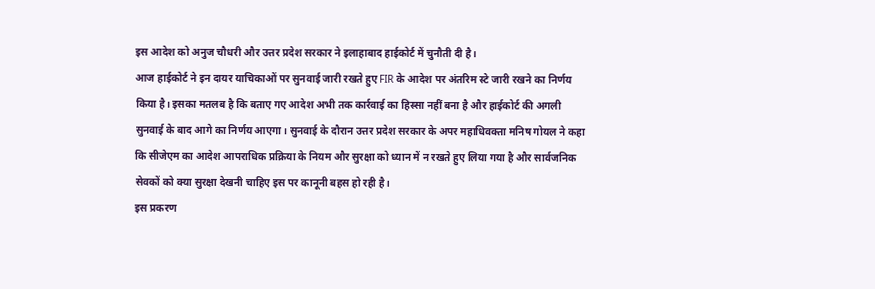इस आदेश को अनुज चौधरी और उत्तर प्रदेश सरकार ने इलाहाबाद हाईकोर्ट में चुनौती दी है।
आज हाईकोर्ट ने इन दायर याचिकाओं पर सुनवाई जारी रखते हुए FIR के आदेश पर अंतरिम स्टे जारी रखने का निर्णय किया है। इसका मतलब है कि बताए गए आदेश अभी तक कार्रवाई का हिस्सा नहीं बना है और हाईकोर्ट की अगली सुनवाई के बाद आगे का निर्णय आएगा। सुनवाई के दौरान उत्तर प्रदेश सरकार के अपर महाधिवक्ता मनिष गोयल ने कहा कि सीजेएम का आदेश आपराधिक प्रक्रिया के नियम और सुरक्षा को ध्यान में न रखते हुए लिया गया है और सार्वजनिक सेवकों को क्या सुरक्षा देखनी चाहिए इस पर कानूनी बहस हो रही है।
इस प्रकरण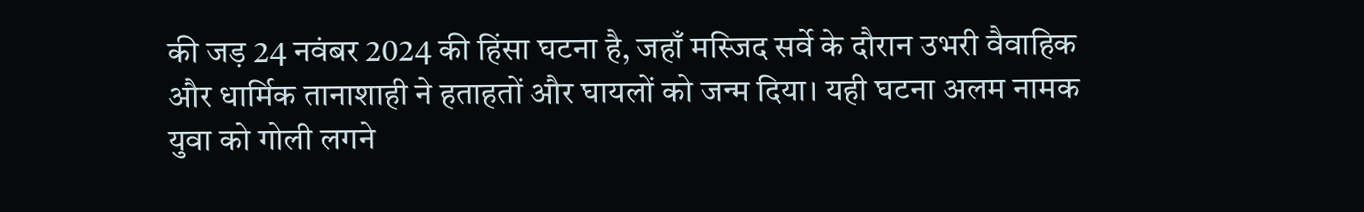की जड़ 24 नवंबर 2024 की हिंसा घटना है, जहाँ मस्जिद सर्वे के दौरान उभरी वैवाहिक और धार्मिक तानाशाही ने हताहतों और घायलों को जन्म दिया। यही घटना अलम नामक युवा को गोली लगने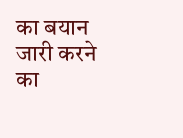का बयान जारी करने का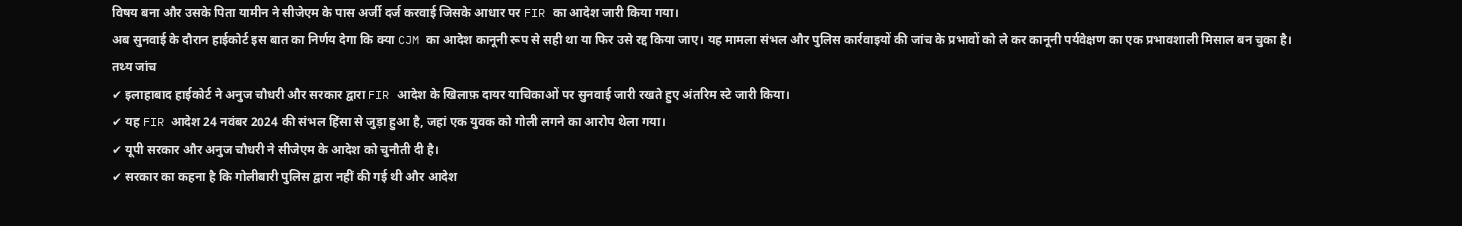विषय बना और उसके पिता यामीन ने सीजेएम के पास अर्जी दर्ज करवाई जिसके आधार पर FIR का आदेश जारी किया गया।
अब सुनवाई के दौरान हाईकोर्ट इस बात का निर्णय देगा कि क्या CJM का आदेश कानूनी रूप से सही था या फिर उसे रद्द किया जाए। यह मामला संभल और पुलिस कार्रवाइयों की जांच के प्रभावों को ले कर कानूनी पर्यवेक्षण का एक प्रभावशाली मिसाल बन चुका है।
तथ्य जांच
✔ इलाहाबाद हाईकोर्ट ने अनुज चौधरी और सरकार द्वारा FIR आदेश के खिलाफ़ दायर याचिकाओं पर सुनवाई जारी रखते हुए अंतरिम स्टे जारी किया।
✔ यह FIR आदेश 24 नवंबर 2024 की संभल हिंसा से जुड़ा हुआ है, जहां एक युवक को गोली लगने का आरोप थेला गया।
✔ यूपी सरकार और अनुज चौधरी ने सीजेएम के आदेश को चुनौती दी है।
✔ सरकार का कहना है कि गोलीबारी पुलिस द्वारा नहीं की गई थी और आदेश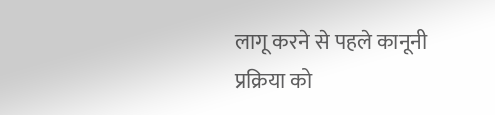लागू करने से पहले कानूनी प्रक्रिया को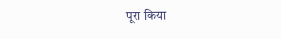पूरा किया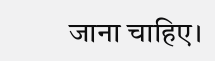जाना चाहिए।